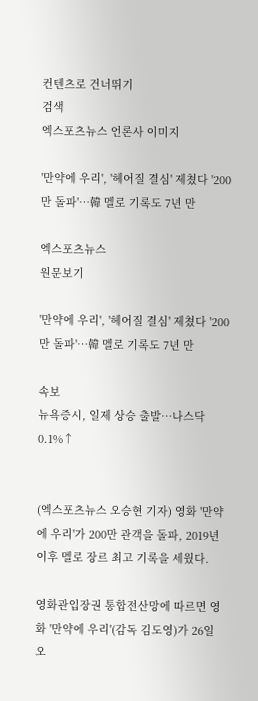컨텐츠로 건너뛰기
검색
엑스포츠뉴스 언론사 이미지

'만약에 우리', '헤어질 결심' 제쳤다 '200만 돌파'…韓 멜로 기록도 7년 만

엑스포츠뉴스
원문보기

'만약에 우리', '헤어질 결심' 제쳤다 '200만 돌파'…韓 멜로 기록도 7년 만

속보
뉴욕증시, 일제 상승 출발…나스닥 0.1%↑


(엑스포츠뉴스 오승현 기자) 영화 '만약에 우리'가 200만 관객을 돌파, 2019년 이후 멜로 장르 최고 기록을 세웠다.

영화관입장권 통합전산망에 따르면 영화 '만약에 우리'(감독 김도영)가 26일 오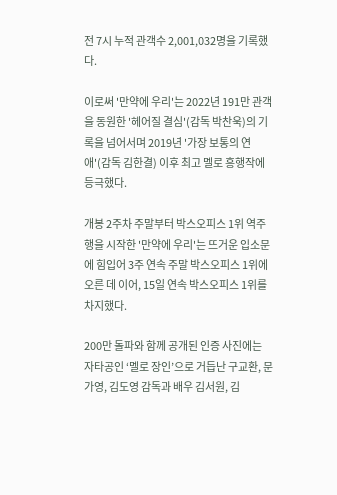전 7시 누적 관객수 2,001,032명을 기록했다.

이로써 '만약에 우리'는 2022년 191만 관객을 동원한 '헤어질 결심'(감독 박찬욱)의 기록을 넘어서며 2019년 '가장 보통의 연애'(감독 김한결) 이후 최고 멜로 흥행작에 등극했다.

개봉 2주차 주말부터 박스오피스 1위 역주행을 시작한 '만약에 우리'는 뜨거운 입소문에 힘입어 3주 연속 주말 박스오피스 1위에 오른 데 이어, 15일 연속 박스오피스 1위를 차지했다.

200만 돌파와 함께 공개된 인증 사진에는 자타공인 ‘멜로 장인’으로 거듭난 구교환, 문가영, 김도영 감독과 배우 김서원, 김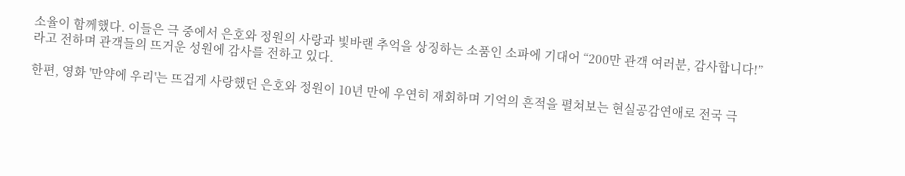소율이 함께했다. 이들은 극 중에서 은호와 정원의 사랑과 빛바랜 추억을 상징하는 소품인 소파에 기대어 “200만 관객 여러분, 감사합니다!”라고 전하며 관객들의 뜨거운 성원에 감사를 전하고 있다.

한편, 영화 '만약에 우리'는 뜨겁게 사랑했던 은호와 정원이 10년 만에 우연히 재회하며 기억의 흔적을 펼쳐보는 현실공감연애로 전국 극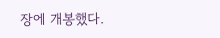장에 개봉했다.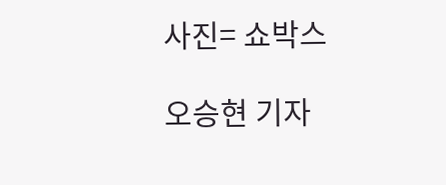사진= 쇼박스

오승현 기자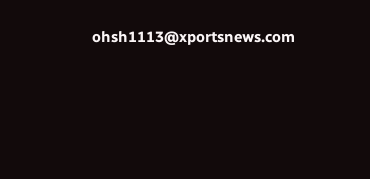ohsh1113@xportsnews.com